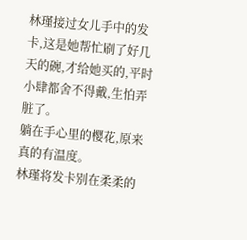林瑾接过女儿手中的发卡,这是她帮忙刷了好几天的碗,才给她买的,平时小肆都舍不得戴,生怕弄脏了。
躺在手心里的樱花,原来真的有温度。
林瑾将发卡别在柔柔的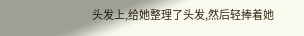头发上,给她整理了头发,然后轻捧着她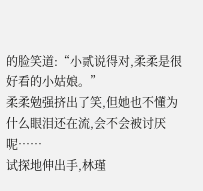的脸笑道:“小贰说得对,柔柔是很好看的小姑娘。”
柔柔勉强挤出了笑,但她也不懂为什么眼泪还在流,会不会被讨厌呢……
试探地伸出手,林瑾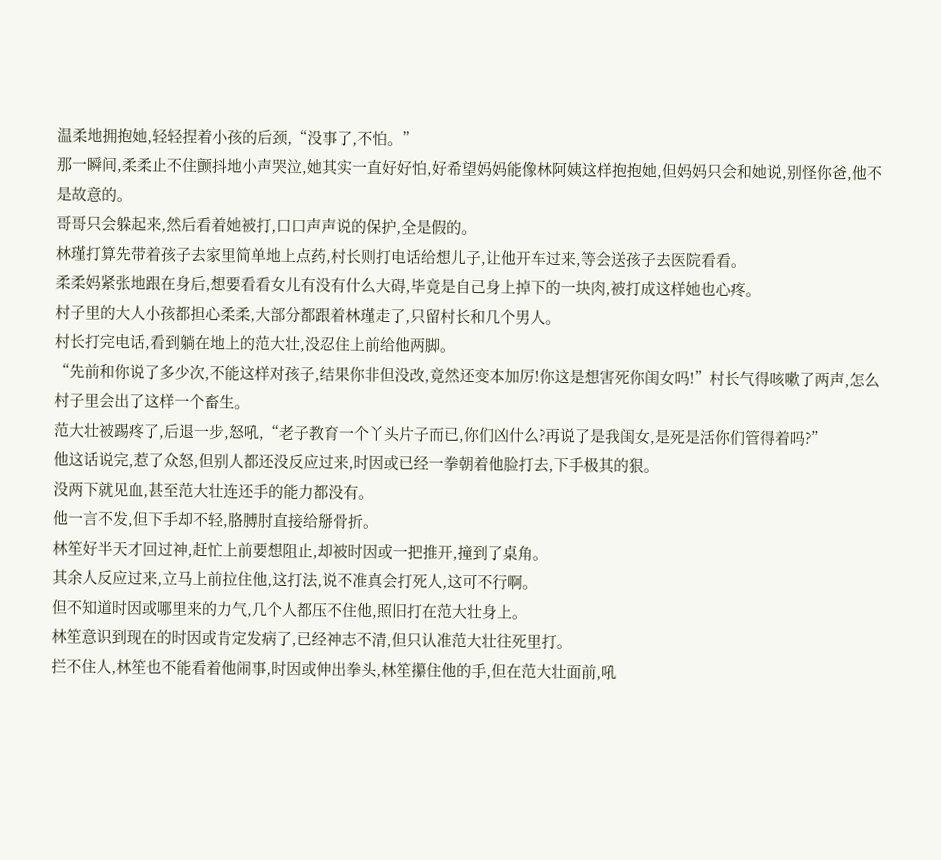温柔地拥抱她,轻轻捏着小孩的后颈,“没事了,不怕。”
那一瞬间,柔柔止不住颤抖地小声哭泣,她其实一直好好怕,好希望妈妈能像林阿姨这样抱抱她,但妈妈只会和她说,别怪你爸,他不是故意的。
哥哥只会躲起来,然后看着她被打,口口声声说的保护,全是假的。
林瑾打算先带着孩子去家里简单地上点药,村长则打电话给想儿子,让他开车过来,等会送孩子去医院看看。
柔柔妈紧张地跟在身后,想要看看女儿有没有什么大碍,毕竟是自己身上掉下的一块肉,被打成这样她也心疼。
村子里的大人小孩都担心柔柔,大部分都跟着林瑾走了,只留村长和几个男人。
村长打完电话,看到躺在地上的范大壮,没忍住上前给他两脚。
“先前和你说了多少次,不能这样对孩子,结果你非但没改,竟然还变本加厉!你这是想害死你闺女吗!”村长气得咳嗽了两声,怎么村子里会出了这样一个畜生。
范大壮被踢疼了,后退一步,怒吼,“老子教育一个丫头片子而已,你们凶什么?再说了是我闺女,是死是活你们管得着吗?”
他这话说完,惹了众怒,但别人都还没反应过来,时因或已经一拳朝着他脸打去,下手极其的狠。
没两下就见血,甚至范大壮连还手的能力都没有。
他一言不发,但下手却不轻,胳膊肘直接给掰骨折。
林笙好半天才回过神,赶忙上前要想阻止,却被时因或一把推开,撞到了桌角。
其余人反应过来,立马上前拉住他,这打法,说不准真会打死人,这可不行啊。
但不知道时因或哪里来的力气,几个人都压不住他,照旧打在范大壮身上。
林笙意识到现在的时因或肯定发病了,已经神志不清,但只认准范大壮往死里打。
拦不住人,林笙也不能看着他闹事,时因或伸出拳头,林笙攥住他的手,但在范大壮面前,吼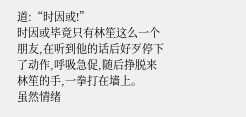道:“时因或!”
时因或毕竟只有林笙这么一个朋友,在听到他的话后好歹停下了动作,呼吸急促,随后挣脱来林笙的手,一拳打在墙上。
虽然情绪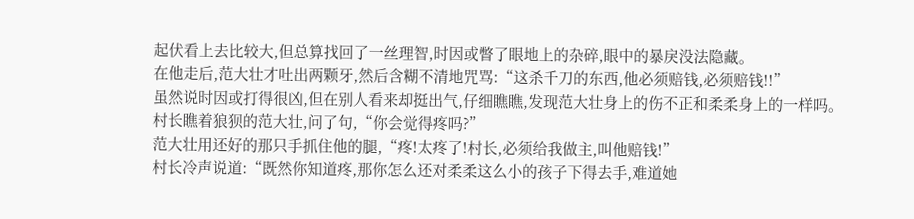起伏看上去比较大,但总算找回了一丝理智,时因或瞥了眼地上的杂碎,眼中的暴戾没法隐藏。
在他走后,范大壮才吐出两颗牙,然后含糊不清地咒骂:“这杀千刀的东西,他必须赔钱,必须赔钱!!”
虽然说时因或打得很凶,但在别人看来却挺出气,仔细瞧瞧,发现范大壮身上的伤不正和柔柔身上的一样吗。
村长瞧着狼狈的范大壮,问了句,“你会觉得疼吗?”
范大壮用还好的那只手抓住他的腿,“疼!太疼了!村长,必须给我做主,叫他赔钱!”
村长冷声说道:“既然你知道疼,那你怎么还对柔柔这么小的孩子下得去手,难道她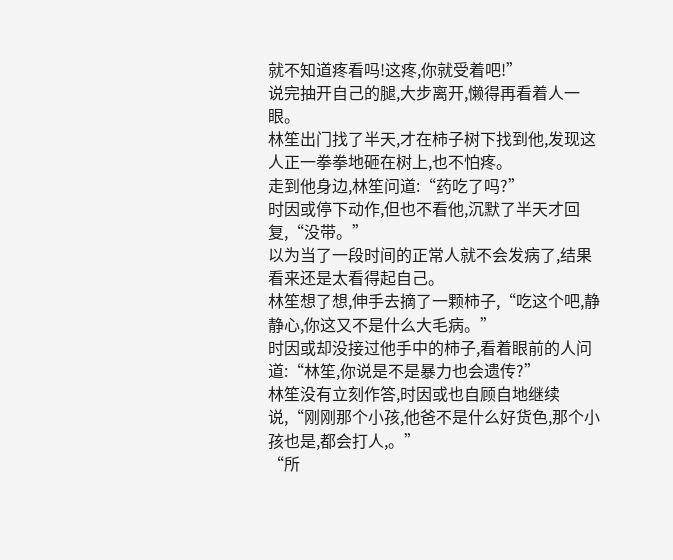就不知道疼看吗!这疼,你就受着吧!”
说完抽开自己的腿,大步离开,懒得再看着人一眼。
林笙出门找了半天,才在柿子树下找到他,发现这人正一拳拳地砸在树上,也不怕疼。
走到他身边,林笙问道:“药吃了吗?”
时因或停下动作,但也不看他,沉默了半天才回复,“没带。”
以为当了一段时间的正常人就不会发病了,结果看来还是太看得起自己。
林笙想了想,伸手去摘了一颗柿子,“吃这个吧,静静心,你这又不是什么大毛病。”
时因或却没接过他手中的柿子,看着眼前的人问道:“林笙,你说是不是暴力也会遗传?”
林笙没有立刻作答,时因或也自顾自地继续说,“刚刚那个小孩,他爸不是什么好货色,那个小孩也是,都会打人,。”
“所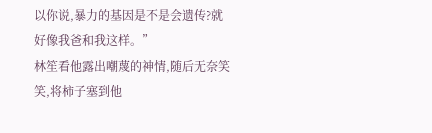以你说,暴力的基因是不是会遗传?就好像我爸和我这样。”
林笙看他露出嘲蔑的神情,随后无奈笑笑,将柿子塞到他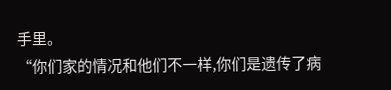手里。
“你们家的情况和他们不一样,你们是遗传了病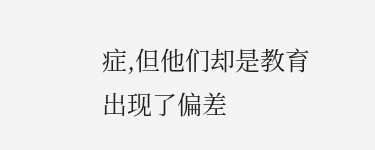症,但他们却是教育出现了偏差